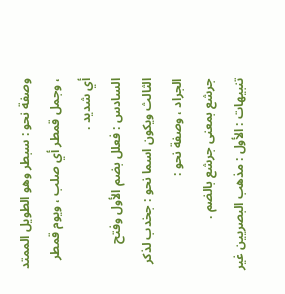وصفة نحو : سبطر وهو الطويل الممتد ، وجمل قمطر أي صلب ، ويوم قمطر أي شديد .
السادس : فعلل بضم الأول وفتح الثالث ويكون اسما نحو : جخدب لذكر الجراد ، وصفة نحو :
جرشع بمعنى جرشع بالضم .
تنبيهات : الأول : مذهب البصريين غير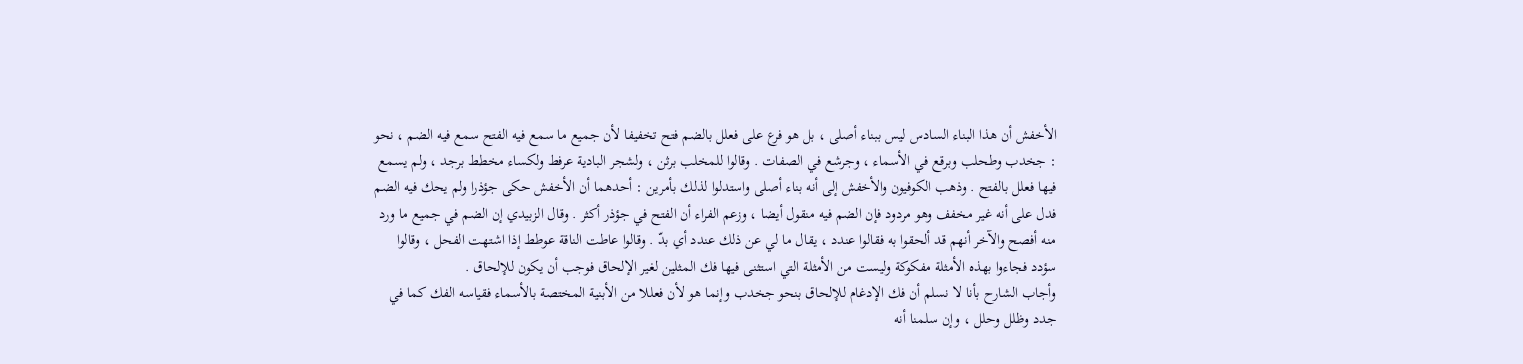الأخفش أن هذا البناء السادس ليس ببناء أصلى ، بل هو فرع على فعلل بالضم فتح تخفيفا لأن جميع ما سمع فيه الفتح سمع فيه الضم ، نحو : جخدب وطحلب وبرقع في الأسماء ، وجرشع في الصفات . وقالوا للمخلب برثن ، ولشجر البادية عرفط ولكساء مخطط برجد ، ولم يسمع فيها فعلل بالفتح . وذهب الكوفيون والأخفش إلى أنه بناء أصلى واستدلوا لذلك بأمرين : أحدهما أن الأخفش حكى جؤذرا ولم يحك فيه الضم فدل على أنه غير مخفف وهو مردود فإن الضم فيه منقول أيضا ، وزعم الفراء أن الفتح في جؤذر أكثر . وقال الزبيدي إن الضم في جميع ما ورد منه أفصح والآخر أنهم قد ألحقوا به فقالوا عندد ، يقال ما لي عن ذلك عندد أي بدّ . وقالوا عاطت الناقة عوطط إذا اشتهت الفحل ، وقالوا سؤدد فجاءوا بهذه الأمثلة مفكوكة وليست من الأمثلة التي استثنى فيها فك المثلين لغير الإلحاق فوجب أن يكون للإلحاق .
وأجاب الشارح بأنا لا نسلم أن فك الإدغام للإلحاق بنحو جخدب وإنما هو لأن فعللا من الأبنية المختصة بالأسماء فقياسه الفك كما في جدد وظلل وحلل ، وإن سلمنا أنه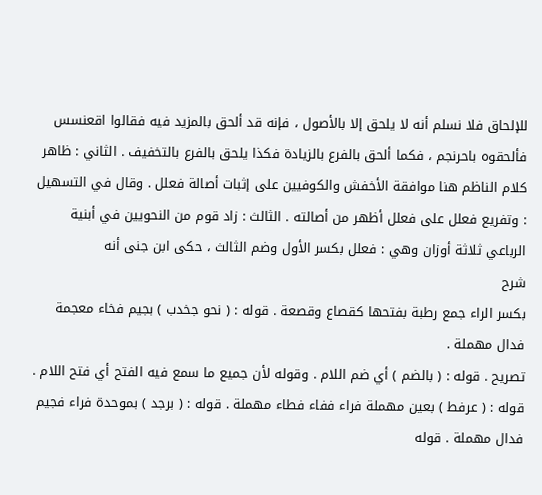للإلحاق فلا نسلم أنه لا يلحق إلا بالأصول ، فإنه قد ألحق بالمزيد فيه فقالوا اقعنسس فألحقوه باحرنجم ، فكما ألحق بالفرع بالزيادة فكذا يلحق بالفرع بالتخفيف . الثاني : ظاهر كلام الناظم هنا موافقة الأخفش والكوفيين على إثبات أصالة فعلل . وقال في التسهيل : وتفريع فعلل على فعلل أظهر من أصالته . الثالث : زاد قوم من النحويين في أبنية الرباعي ثلاثة أوزان وهي : فعلل بكسر الأول وضم الثالث ، حكى ابن جنى أنه
شرح
بكسر الراء جمع رطبة بفتحها كقصاع وقصعة . قوله : ( نحو جخدب ) بجيم فخاء معجمة فدال مهملة .
تصريح . قوله : ( بالضم ) أي ضم اللام . وقوله لأن جميع ما سمع فيه الفتح أي فتح اللام . قوله : ( عرفط ) بعين مهملة فراء ففاء فطاء مهملة . قوله : ( برجد ) بموحدة فراء فجيم فدال مهملة . قوله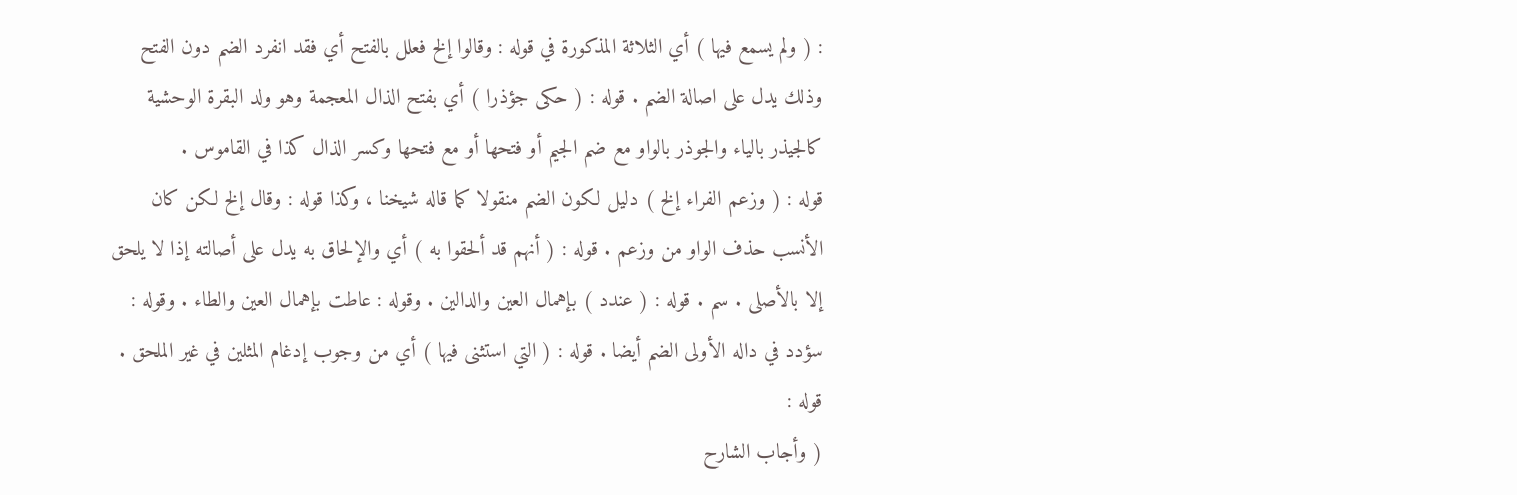: ( ولم يسمع فيها ) أي الثلاثة المذكورة في قوله : وقالوا إلخ فعلل بالفتح أي فقد انفرد الضم دون الفتح وذلك يدل على اصالة الضم . قوله : ( حكى جؤذرا ) أي بفتح الذال المعجمة وهو ولد البقرة الوحشية كالجيذر بالياء والجوذر بالواو مع ضم الجيم أو فتحها أو مع فتحها وكسر الذال كذا في القاموس .
قوله : ( وزعم الفراء إلخ ) دليل لكون الضم منقولا كما قاله شيخنا ، وكذا قوله : وقال إلخ لكن كان الأنسب حذف الواو من وزعم . قوله : ( أنهم قد ألحقوا به ) أي والإلحاق به يدل على أصالته إذا لا يلحق إلا بالأصلى . سم . قوله : ( عندد ) بإهمال العين والدالين . وقوله : عاطت بإهمال العين والطاء . وقوله : سؤدد في داله الأولى الضم أيضا . قوله : ( التي استثنى فيها ) أي من وجوب إدغام المثلين في غير الملحق . قوله :
( وأجاب الشارح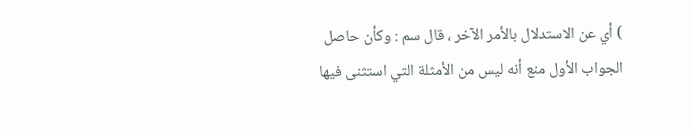) أي عن الاستدلال بالأمر الآخر ، قال سم : وكأن حاصل الجواب الأول منع أنه ليس من الأمثلة التي استثنى فيها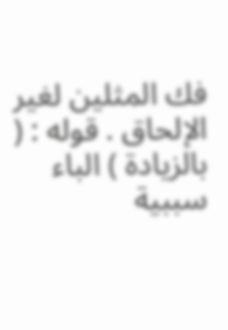فك المثلين لغير الإلحاق . قوله : ( بالزيادة ) الباء سببية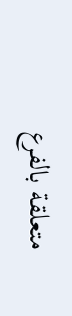متعلقة بالفرع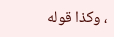، وكذا قوله